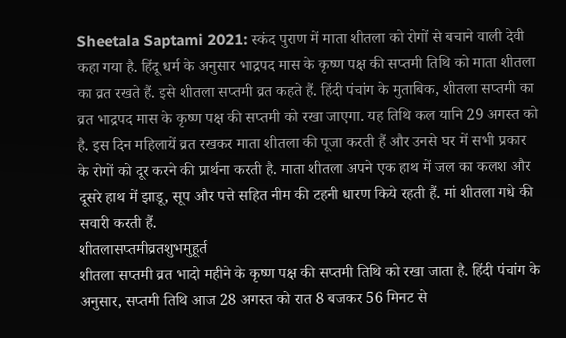Sheetala Saptami 2021: स्कंद पुराण में माता शीतला को रोगों से बचाने वाली देवी कहा गया है. हिंदू धर्म के अनुसार भाद्रपद मास के कृष्ण पक्ष की सप्तमी तिथि को माता शीतला का व्रत रखते हैं. इसे शीतला सप्तमी व्रत कहते हैं. हिंदी पंचांग के मुताबिक, शीतला सप्तमी का व्रत भाद्रपद मास के कृष्ण पक्ष की सप्तमी को रखा जाएगा. यह तिथि कल यानि 29 अगस्त को है. इस दिन महिलायें व्रत रखकर माता शीतला की पूजा करती हैं और उनसे घर में सभी प्रकार के रोगों को दूर करने की प्रार्थना करती है. माता शीतला अपने एक हाथ में जल का कलश और दूसरे हाथ में झाडू, सूप और पत्ते सहित नीम की टहनी धारण किये रहती हैं. मां शीतला गधे की सवारी करती हैं.
शीतलासप्तमीव्रतशुभमुहूर्त
शीतला सप्तमी व्रत भादो महीने के कृष्ण पक्ष की सप्तमी तिथि को रखा जाता है. हिंदी पंचांग के अनुसार, सप्तमी तिथि आज 28 अगस्त को रात 8 बजकर 56 मिनट से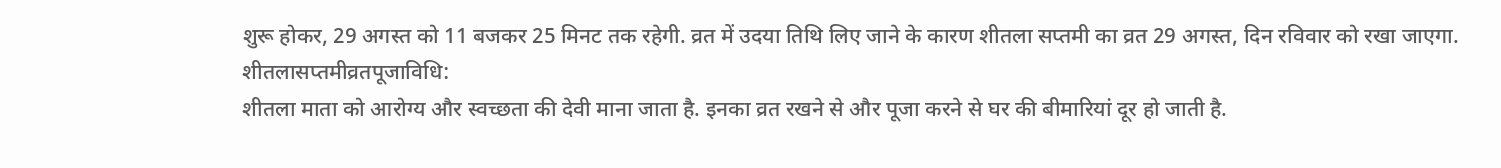शुरू होकर, 29 अगस्त को 11 बजकर 25 मिनट तक रहेगी. व्रत में उदया तिथि लिए जाने के कारण शीतला सप्तमी का व्रत 29 अगस्त, दिन रविवार को रखा जाएगा.
शीतलासप्तमीव्रतपूजाविधि:
शीतला माता को आरोग्य और स्वच्छता की देवी माना जाता है. इनका व्रत रखने से और पूजा करने से घर की बीमारियां दूर हो जाती है.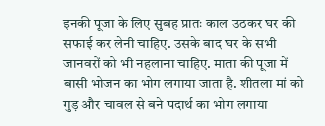इनकी पूजा के लिए सुबह प्रातः काल उठकर घर की सफाई कर लेनी चाहिए. उसके बाद घर के सभी जानवरों को भी नहलाना चाहिए. माता की पूजा में बासी भोजन का भोग लगाया जाता है. शीतला मां को गुड़ और चावल से बने पदार्थ का भोग लगाया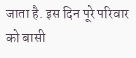जाता है. इस दिन पूरे परिवार को बासी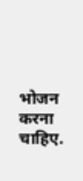भोजन करना चाहिए.